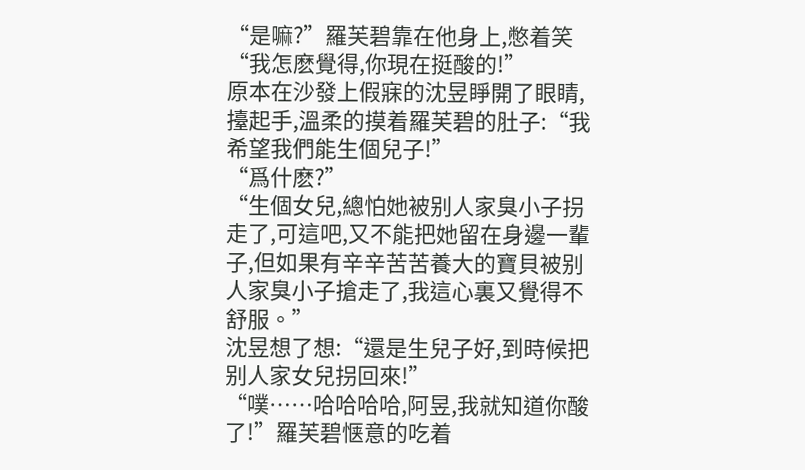“是嘛?”羅芙碧靠在他身上,憋着笑“我怎麽覺得,你現在挺酸的!”
原本在沙發上假寐的沈昱睜開了眼睛,擡起手,溫柔的摸着羅芙碧的肚子:“我希望我們能生個兒子!”
“爲什麽?”
“生個女兒,總怕她被别人家臭小子拐走了,可這吧,又不能把她留在身邊一輩子,但如果有辛辛苦苦養大的寶貝被别人家臭小子搶走了,我這心裏又覺得不舒服。”
沈昱想了想:“還是生兒子好,到時候把别人家女兒拐回來!”
“噗……哈哈哈哈,阿昱,我就知道你酸了!”羅芙碧惬意的吃着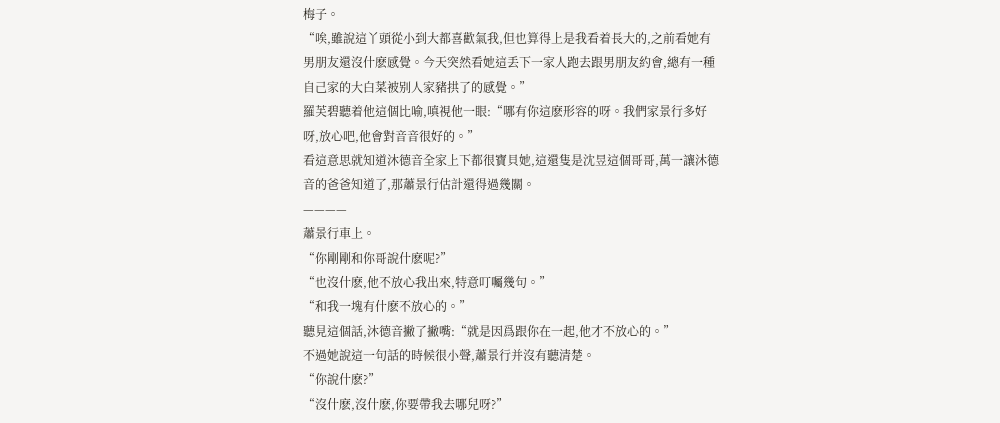梅子。
“唉,雖說這丫頭從小到大都喜歡氣我,但也算得上是我看着長大的,之前看她有男朋友還沒什麽感覺。今天突然看她這丢下一家人跑去跟男朋友約會,總有一種自己家的大白菜被别人家豬拱了的感覺。”
羅芙碧聽着他這個比喻,嗔視他一眼:“哪有你這麽形容的呀。我們家景行多好呀,放心吧,他會對音音很好的。”
看這意思就知道沐德音全家上下都很寶貝她,這還隻是沈昱這個哥哥,萬一讓沐德音的爸爸知道了,那蕭景行估計還得過幾關。
————
蕭景行車上。
“你剛剛和你哥說什麽呢?”
“也沒什麽,他不放心我出來,特意叮囑幾句。”
“和我一塊有什麽不放心的。”
聽見這個話,沐德音撇了撇嘴:“就是因爲跟你在一起,他才不放心的。”
不過她說這一句話的時候很小聲,蕭景行并沒有聽清楚。
“你說什麽?”
“沒什麽,沒什麽,你要帶我去哪兒呀?”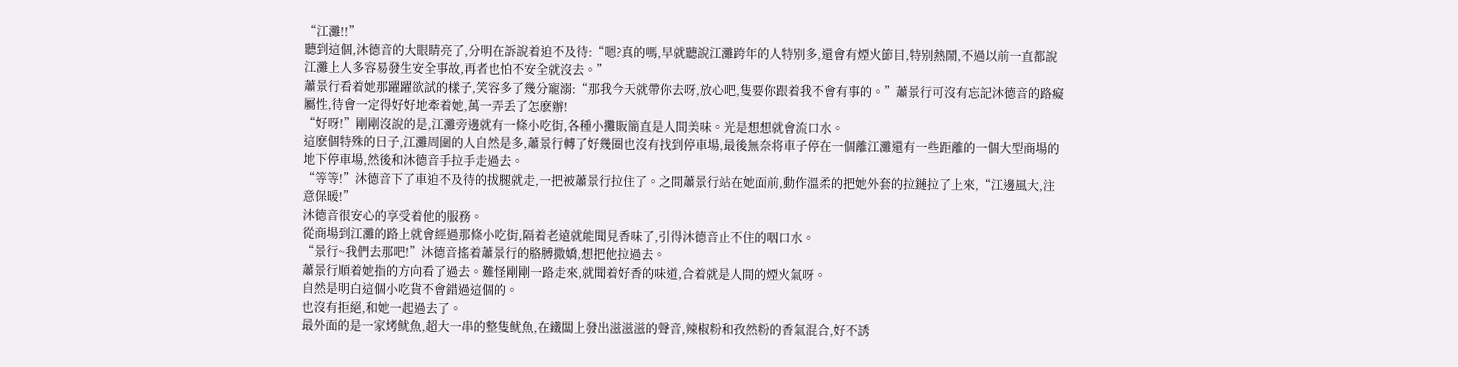“江灘!!”
聽到這個,沐德音的大眼睛亮了,分明在訴說着迫不及待:“嗯?真的嗎,早就聽說江灘跨年的人特别多,還會有煙火節目,特别熱鬧,不過以前一直都說江灘上人多容易發生安全事故,再者也怕不安全就沒去。”
蕭景行看着她那躍躍欲試的樣子,笑容多了幾分寵溺:“那我今天就帶你去呀,放心吧,隻要你跟着我不會有事的。”蕭景行可沒有忘記沐德音的路癡屬性,待會一定得好好地牽着她,萬一弄丢了怎麽辦!
“好呀!”剛剛沒說的是,江灘旁邊就有一條小吃街,各種小攤販簡直是人間美味。光是想想就會流口水。
這麽個特殊的日子,江灘周圍的人自然是多,蕭景行轉了好幾圈也沒有找到停車場,最後無奈将車子停在一個離江灘還有一些距離的一個大型商場的地下停車場,然後和沐德音手拉手走過去。
“等等!”沐德音下了車迫不及待的拔腿就走,一把被蕭景行拉住了。之間蕭景行站在她面前,動作溫柔的把她外套的拉鏈拉了上來,“江邊風大,注意保暖!”
沐德音很安心的享受着他的服務。
從商場到江灘的路上就會經過那條小吃街,隔着老遠就能聞見香味了,引得沐德音止不住的咽口水。
“景行~我們去那吧!”沐德音搖着蕭景行的胳膊撒嬌,想把他拉過去。
蕭景行順着她指的方向看了過去。難怪剛剛一路走來,就聞着好香的味道,合着就是人間的煙火氣呀。
自然是明白這個小吃貨不會錯過這個的。
也沒有拒絕,和她一起過去了。
最外面的是一家烤鱿魚,超大一串的整隻鱿魚,在鐵闆上發出滋滋滋的聲音,辣椒粉和孜然粉的香氣混合,好不誘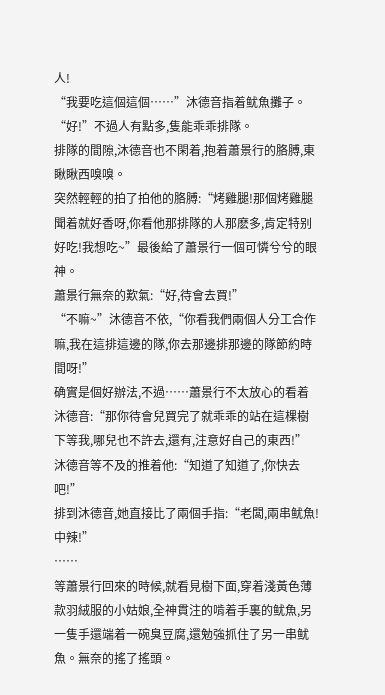人!
“我要吃這個這個……”沐德音指着鱿魚攤子。
“好!”不過人有點多,隻能乖乖排隊。
排隊的間隙,沐德音也不閑着,抱着蕭景行的胳膊,東瞅瞅西嗅嗅。
突然輕輕的拍了拍他的胳膊:“烤雞腿!那個烤雞腿聞着就好香呀,你看他那排隊的人那麽多,肯定特别好吃!我想吃~”最後給了蕭景行一個可憐兮兮的眼神。
蕭景行無奈的歎氣:“好,待會去買!”
“不嘛~”沐德音不依,“你看我們兩個人分工合作嘛,我在這排這邊的隊,你去那邊排那邊的隊節約時間呀!”
确實是個好辦法,不過……蕭景行不太放心的看着沐德音:“那你待會兒買完了就乖乖的站在這棵樹下等我,哪兒也不許去,還有,注意好自己的東西!”
沐德音等不及的推着他:“知道了知道了,你快去吧!”
排到沐德音,她直接比了兩個手指:“老闆,兩串鱿魚!中辣!”
……
等蕭景行回來的時候,就看見樹下面,穿着淺黃色薄款羽絨服的小姑娘,全神貫注的啃着手裏的鱿魚,另一隻手還端着一碗臭豆腐,還勉強抓住了另一串鱿魚。無奈的搖了搖頭。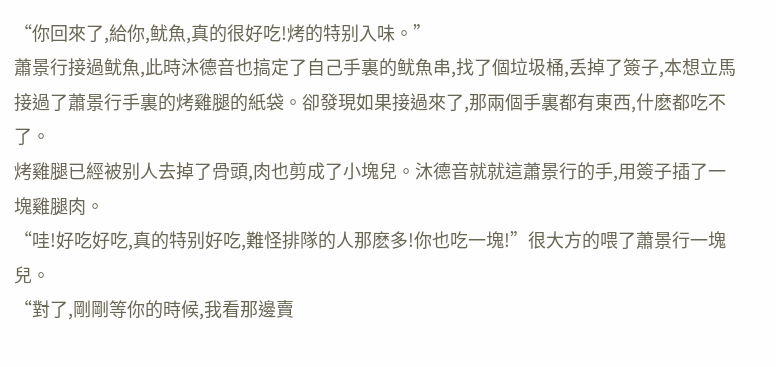“你回來了,給你,鱿魚,真的很好吃!烤的特别入味。”
蕭景行接過鱿魚,此時沐德音也搞定了自己手裏的鱿魚串,找了個垃圾桶,丢掉了簽子,本想立馬接過了蕭景行手裏的烤雞腿的紙袋。卻發現如果接過來了,那兩個手裏都有東西,什麽都吃不了。
烤雞腿已經被别人去掉了骨頭,肉也剪成了小塊兒。沐德音就就這蕭景行的手,用簽子插了一塊雞腿肉。
“哇!好吃好吃,真的特别好吃,難怪排隊的人那麽多!你也吃一塊!”很大方的喂了蕭景行一塊兒。
“對了,剛剛等你的時候,我看那邊賣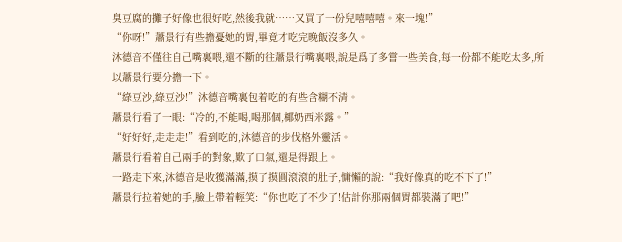臭豆腐的攤子好像也很好吃,然後我就……又買了一份兒嘻嘻嘻。來一塊!”
“你呀!”蕭景行有些擔憂她的胃,畢竟才吃完晚飯沒多久。
沐德音不僅往自己嘴裏喂,還不斷的往蕭景行嘴裏喂,說是爲了多嘗一些美食,每一份都不能吃太多,所以蕭景行要分擔一下。
“綠豆沙,綠豆沙!”沐德音嘴裏包着吃的有些含糊不清。
蕭景行看了一眼:“冷的,不能喝,喝那個,椰奶西米露。”
“好好好,走走走!”看到吃的,沐德音的步伐格外靈活。
蕭景行看着自己兩手的對象,歎了口氣,還是得跟上。
一路走下來,沐德音是收獲滿滿,摸了摸圓滾滾的肚子,慵懶的說:“我好像真的吃不下了!”
蕭景行拉着她的手,臉上帶着輕笑:“你也吃了不少了!估計你那兩個胃都裝滿了吧!”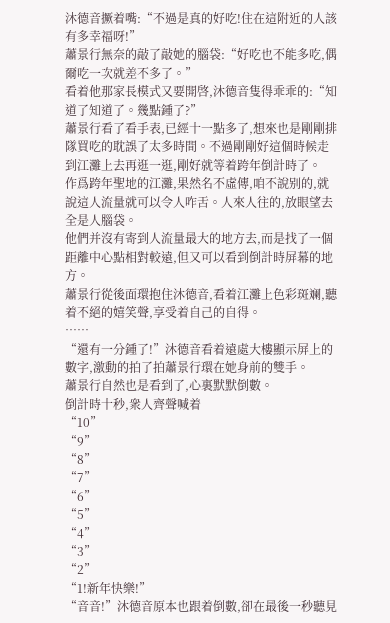沐德音撅着嘴:“不過是真的好吃!住在這附近的人該有多幸福呀!”
蕭景行無奈的敲了敲她的腦袋:“好吃也不能多吃,偶爾吃一次就差不多了。”
看着他那家長模式又要開啓,沐德音隻得乖乖的:“知道了知道了。幾點鍾了?”
蕭景行看了看手表,已經十一點多了,想來也是剛剛排隊買吃的耽誤了太多時間。不過剛剛好這個時候走到江灘上去再逛一逛,剛好就等着跨年倒計時了。
作爲跨年聖地的江灘,果然名不虛傳,咱不說别的,就說這人流量就可以令人咋舌。人來人往的,放眼望去全是人腦袋。
他們并沒有寄到人流量最大的地方去,而是找了一個距離中心點相對較遠,但又可以看到倒計時屏幕的地方。
蕭景行從後面環抱住沐德音,看着江灘上色彩斑斓,聽着不絕的嬉笑聲,享受着自己的自得。
……
“還有一分鍾了!”沐德音看着遠處大樓顯示屏上的數字,激動的拍了拍蕭景行環在她身前的雙手。
蕭景行自然也是看到了,心裏默默倒數。
倒計時十秒,衆人齊聲喊着
“10”
“9”
“8”
“7”
“6”
“5”
“4”
“3”
“2”
“1!新年快樂!”
“音音!”沐德音原本也跟着倒數,卻在最後一秒聽見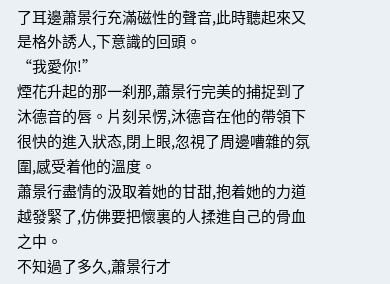了耳邊蕭景行充滿磁性的聲音,此時聽起來又是格外誘人,下意識的回頭。
“我愛你!”
煙花升起的那一刹那,蕭景行完美的捕捉到了沐德音的唇。片刻呆愣,沐德音在他的帶領下很快的進入狀态,閉上眼,忽視了周邊嘈雜的氛圍,感受着他的溫度。
蕭景行盡情的汲取着她的甘甜,抱着她的力道越發緊了,仿佛要把懷裏的人揉進自己的骨血之中。
不知過了多久,蕭景行才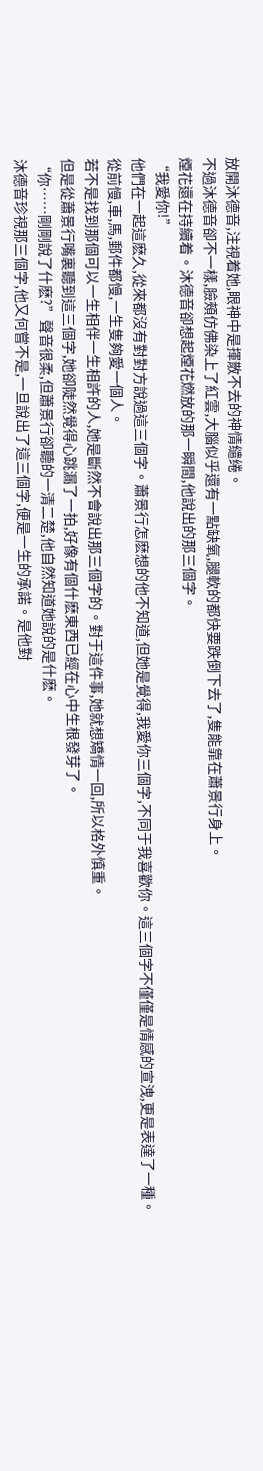放開沐德音,注視着她,眼神中是揮散不去的神情缱绻。
不過沐德音卻不一樣,臉頰仿佛染上了紅雲,大腦似乎還有一點缺氧,腿軟的都快要跌倒下去了,隻能靠在蕭景行身上。
煙花還在持續着。沐德音卻想起煙花燃放的那一瞬間,他說出的那三個字。
“我愛你!”
他們在一起這麽久,從來都沒有對對方說過這三個字。蕭景行怎麽想的他不知道,但她是覺得,我愛你三個字,不同于我喜歡你。這三個字不僅僅是情感的宣洩,更是表達了一種。
從前慢,車,馬,郵件都慢,一生隻夠愛一個人。
若不是找到那個可以一生相伴一生相許的人,她是斷然不會說出那三個字的。對于這件事,她就想矯情一回,所以格外慎重。
但是從蕭景行嘴裏聽到這三個字,她卻陡然覺得心跳漏了一拍,好像有個什麽東西已經在心中生根發芽了。
“你……剛剛說了什麽?”聲音很柔,但蕭景行卻聽的一清二楚,他自然知道她說的是什麽。
沐德音珍視那三個字,他又何嘗不是,一旦說出了這三個字,便是一生的承諾。是他對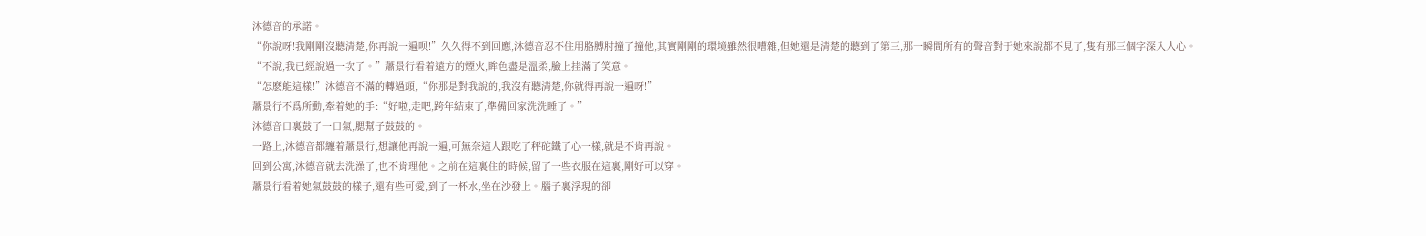沐德音的承諾。
“你說呀!我剛剛沒聽清楚,你再說一遍呗!”久久得不到回應,沐德音忍不住用胳膊肘撞了撞他,其實剛剛的環境雖然很嘈雜,但她還是清楚的聽到了第三,那一瞬間所有的聲音對于她來說都不見了,隻有那三個字深入人心。
“不說,我已經說過一次了。”蕭景行看着遠方的煙火,眸色盡是溫柔,臉上挂滿了笑意。
“怎麽能這樣!”沐德音不滿的轉過頭,“你那是對我說的,我沒有聽清楚,你就得再說一遍呀!”
蕭景行不爲所動,牽着她的手:“好啦,走吧,跨年結束了,準備回家洗洗睡了。”
沐德音口裏鼓了一口氣,腮幫子鼓鼓的。
一路上,沐德音都纏着蕭景行,想讓他再說一遍,可無奈這人跟吃了秤砣鐵了心一樣,就是不肯再說。
回到公寓,沐德音就去洗澡了,也不肯理他。之前在這裏住的時候,留了一些衣服在這裏,剛好可以穿。
蕭景行看着她氣鼓鼓的樣子,還有些可愛,到了一杯水,坐在沙發上。腦子裏浮現的卻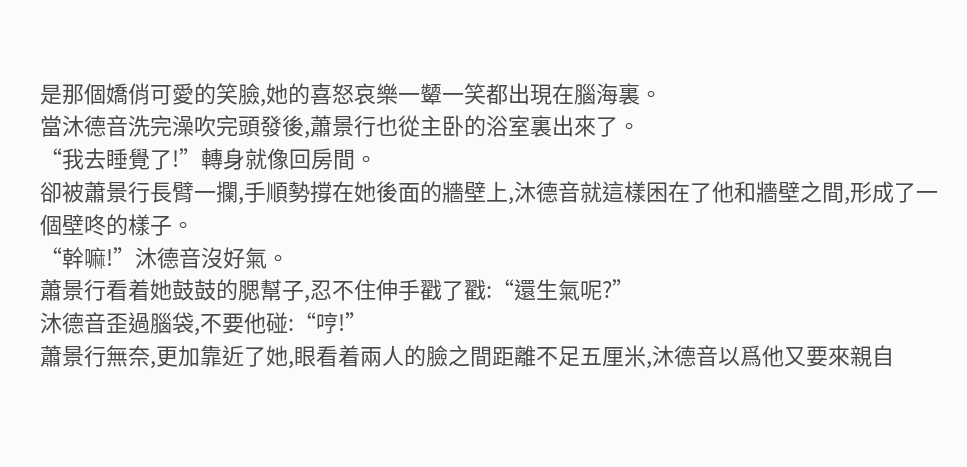是那個嬌俏可愛的笑臉,她的喜怒哀樂一颦一笑都出現在腦海裏。
當沐德音洗完澡吹完頭發後,蕭景行也從主卧的浴室裏出來了。
“我去睡覺了!”轉身就像回房間。
卻被蕭景行長臂一攔,手順勢撐在她後面的牆壁上,沐德音就這樣困在了他和牆壁之間,形成了一個壁咚的樣子。
“幹嘛!”沐德音沒好氣。
蕭景行看着她鼓鼓的腮幫子,忍不住伸手戳了戳:“還生氣呢?”
沐德音歪過腦袋,不要他碰:“哼!”
蕭景行無奈,更加靠近了她,眼看着兩人的臉之間距離不足五厘米,沐德音以爲他又要來親自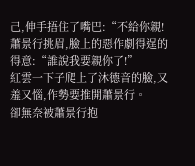己,伸手捂住了嘴巴:“不給你親!
蕭景行挑眉,臉上的惡作劇得逞的得意:“誰說我要親你了!”
紅雲一下子爬上了沐德音的臉,又羞又惱,作勢要推開蕭景行。
卻無奈被蕭景行抱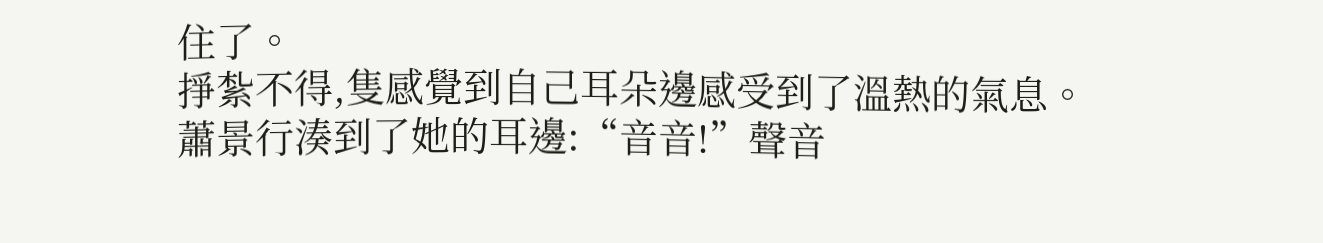住了。
掙紮不得,隻感覺到自己耳朵邊感受到了溫熱的氣息。
蕭景行湊到了她的耳邊:“音音!”聲音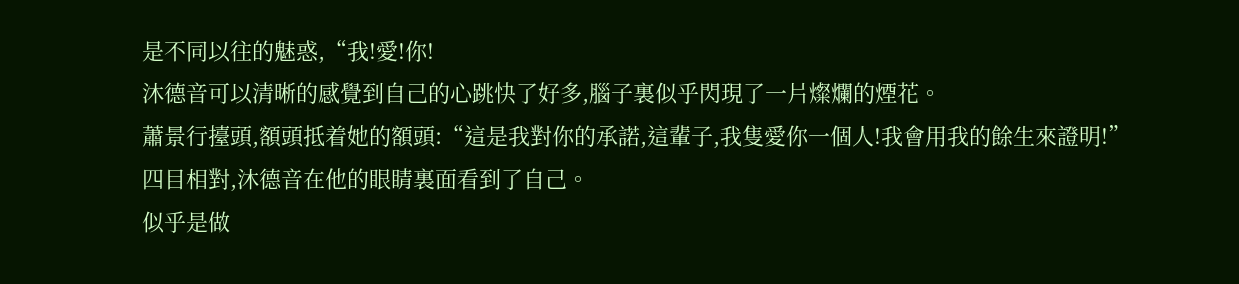是不同以往的魅惑,“我!愛!你!
沐德音可以清晰的感覺到自己的心跳快了好多,腦子裏似乎閃現了一片燦爛的煙花。
蕭景行擡頭,額頭抵着她的額頭:“這是我對你的承諾,這輩子,我隻愛你一個人!我會用我的餘生來證明!”
四目相對,沐德音在他的眼睛裏面看到了自己。
似乎是做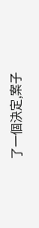了一個決定,案子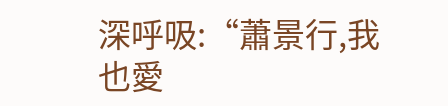深呼吸:“蕭景行,我也愛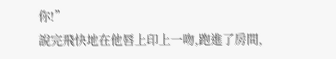你!”
說完飛快地在他唇上印上一吻,跑進了房間,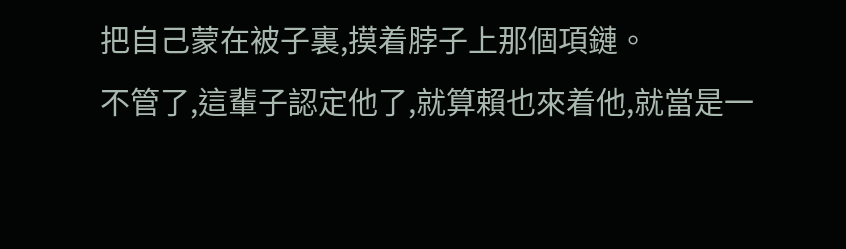把自己蒙在被子裏,摸着脖子上那個項鏈。
不管了,這輩子認定他了,就算賴也來着他,就當是一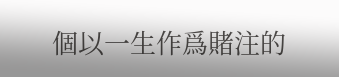個以一生作爲賭注的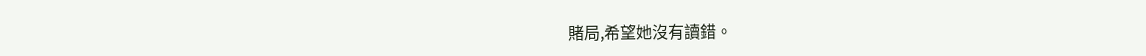賭局,希望她沒有讀錯。